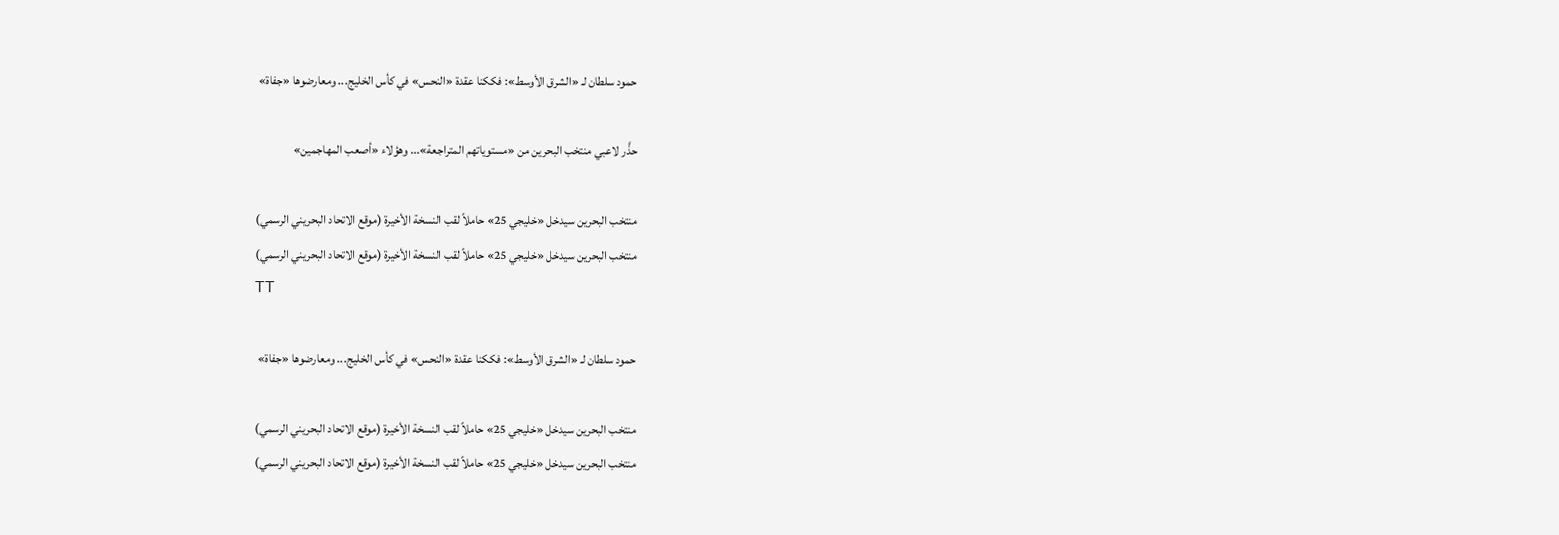حمود سلطان لـ «الشرق الأوسط»: فككنا عقدة «النحس» في كأس الخليج... ومعارضوها «جفاة»

حذَّر لاعبي منتخب البحرين من «مستوياتهم المتراجعة»... وهؤلاء «أصعب المهاجمين»

منتخب البحرين سيدخل «خليجي 25» حاملاً لقب النسخة الأخيرة (موقع الاتحاد البحريني الرسمي)
منتخب البحرين سيدخل «خليجي 25» حاملاً لقب النسخة الأخيرة (موقع الاتحاد البحريني الرسمي)
TT

حمود سلطان لـ «الشرق الأوسط»: فككنا عقدة «النحس» في كأس الخليج... ومعارضوها «جفاة»

منتخب البحرين سيدخل «خليجي 25» حاملاً لقب النسخة الأخيرة (موقع الاتحاد البحريني الرسمي)
منتخب البحرين سيدخل «خليجي 25» حاملاً لقب النسخة الأخيرة (موقع الاتحاد البحريني الرسمي)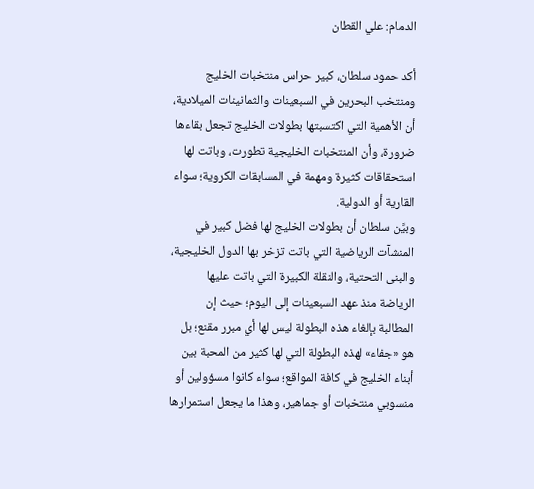الدمام: علي القطان

أكد حمود سلطان، كبير حراس منتخبات الخليج ومنتخب البحرين في السبعينات والثمانينات الميلادية، أن الأهمية التي اكتسبتها بطولات الخليج تجعل بقاءها ضرورة، وأن المنتخبات الخليجية تطورت، وباتت لها استحقاقات كثيرة ومهمة في المسابقات الكروية؛ سواء القارية أو الدولية.
وبيَّن سلطان أن بطولات الخليج لها فضل كبير في المنشآت الرياضية التي باتت تزخر بها الدول الخليجية، والبنى التحتية، والنقلة الكبيرة التي باتت عليها الرياضة منذ عهد السبعينات إلى اليوم؛ حيث إن المطالبة بإلغاء هذه البطولة ليس لها أي مبرر مقنع؛ بل هو «جفاء» لهذه البطولة التي لها كثير من المحبة بين أبناء الخليج في كافة المواقع؛ سواء كانوا مسؤولين أو منسوبي منتخبات أو جماهير، وهذا ما يجعل استمرارها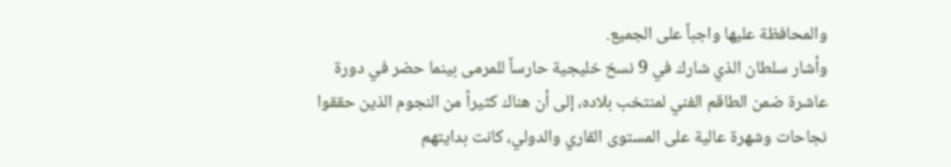والمحافظة عليها واجباً على الجميع.
وأشار سلطان الذي شارك في 9 نسخ خليجية حارساً للمرمى بينما حضر في دورة عاشرة ضمن الطاقم الفني لمنتخب بلاده، إلى أن هناك كثيراً من النجوم الذين حققوا نجاحات وشهرة عالية على المستوى القاري والدولي، كانت بدايتهم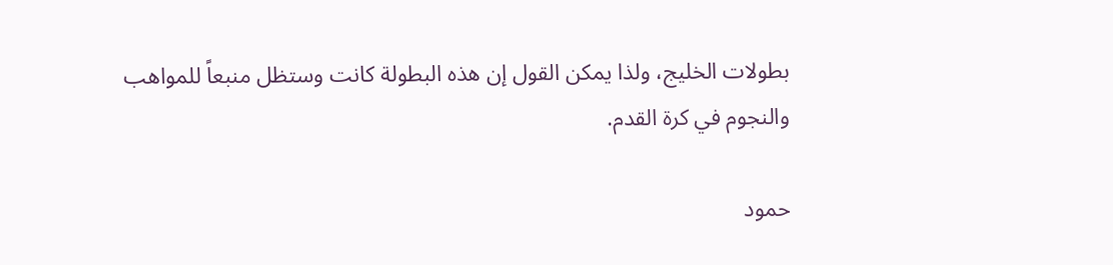بطولات الخليج، ولذا يمكن القول إن هذه البطولة كانت وستظل منبعاً للمواهب والنجوم في كرة القدم.

حمود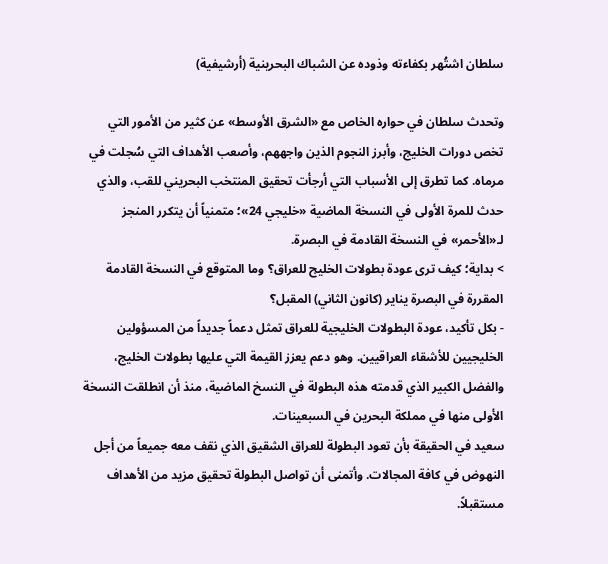سلطان اشتُهر بكفاءته وذوده عن الشباك البحرينية (أرشيفية)

وتحدث سلطان في حواره الخاص مع «الشرق الأوسط» عن كثير من الأمور التي تخص دورات الخليج، وأبرز النجوم الذين واجههم، وأصعب الأهداف التي سُجلت في مرماه. كما تطرق إلى الأسباب التي أرجأت تحقيق المنتخب البحريني للقب، والذي حدث للمرة الأولى في النسخة الماضية «خليجي 24»؛ متمنياً أن يتكرر المنجز لـ«الأحمر» في النسخة القادمة في البصرة.
> بداية؛ كيف ترى عودة بطولات الخليج للعراق؟ وما المتوقع في النسخة القادمة المقررة في البصرة يناير (كانون الثاني) المقبل؟
- بكل تأكيد، عودة البطولات الخليجية للعراق تمثل دعماً جديداً من المسؤولين الخليجيين للأشقاء العراقيين. وهو دعم يعزز القيمة التي عليها بطولات الخليج، والفضل الكبير الذي قدمته هذه البطولة في النسخ الماضية، منذ أن انطلقت النسخة الأولى منها في مملكة البحرين في السبعينات.
سعيد في الحقيقة بأن تعود البطولة للعراق الشقيق الذي نقف معه جميعاً من أجل النهوض في كافة المجالات. وأتمنى أن تواصل البطولة تحقيق مزيد من الأهداف مستقبلاً.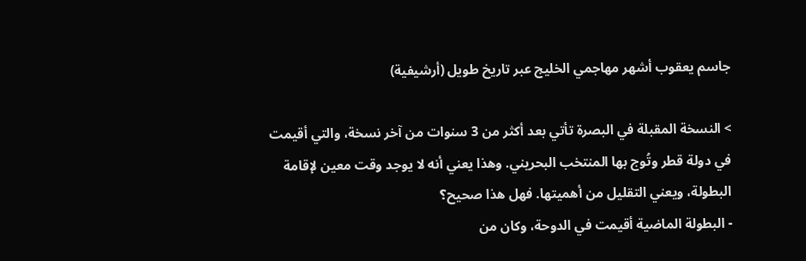جاسم يعقوب أشهر مهاجمي الخليج عبر تاريخ طويل (أرشيفية)

> النسخة المقبلة في البصرة تأتي بعد أكثر من 3 سنوات من آخر نسخة، والتي أقيمت في دولة قطر وتُوج بها المنتخب البحريني. وهذا يعني أنه لا يوجد وقت معين لإقامة البطولة، ويعني التقليل من أهميتها. فهل هذا صحيح؟
- البطولة الماضية أقيمت في الدوحة، وكان من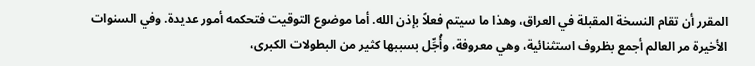المقرر أن تقام النسخة المقبلة في العراق، وهذا ما سيتم فعلاً بإذن الله. أما موضوع التوقيت فتحكمه أمور عديدة. وفي السنوات الأخيرة مر العالم أجمع بظروف استثنائية، وهي معروفة، وأُجِّل بسببها كثير من البطولات الكبرى،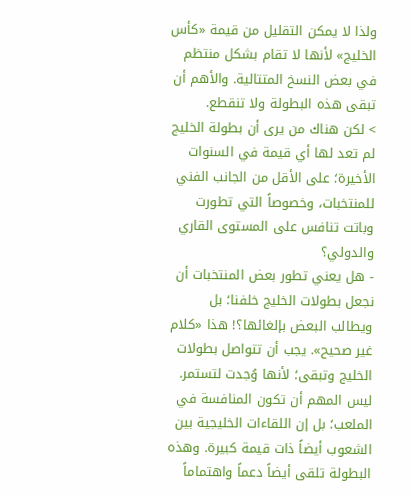ولذا لا يمكن التقليل من قيمة «كأس الخليج» لأنها لا تقام بشكل منتظم في بعض النسخ المتتالية. والأهم أن تبقى هذه البطولة ولا تنقطع.
> لكن هناك من يرى أن بطولة الخليج لم تعد لها أي قيمة في السنوات الأخيرة؛ على الأقل من الجانب الفني للمنتخبات، وخصوصاً التي تطورت وباتت تنافس على المستوى القاري والدولي؟
- هل يعني تطور بعض المنتخبات أن نجعل بطولات الخليج خلفنا؛ بل ويطالب البعض بإلغائها؟! هذا «كلام غير صحيح». يجب أن تتواصل بطولات الخليج وتبقى؛ لأنها وُجدت لتستمر. ليس المهم أن تكون المنافسة في الملعب؛ بل إن اللقاءات الخليجية بين الشعوب أيضاً ذات قيمة كبيرة. وهذه البطولة تلقى أيضاً دعماً واهتماماً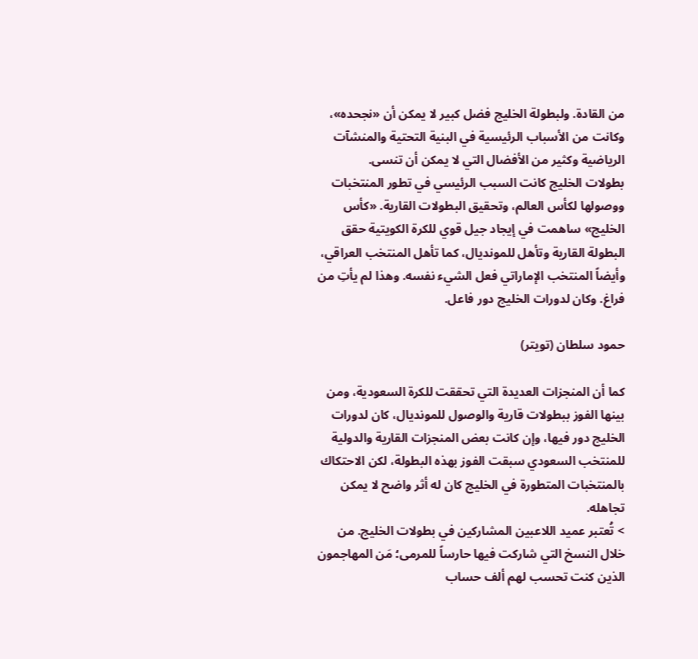من القادة. ولبطولة الخليج فضل كبير لا يمكن أن «نجحده»، وكانت من الأسباب الرئيسية في البنية التحتية والمنشآت الرياضية وكثير من الأفضال التي لا يمكن أن تنسى.
بطولات الخليج كانت السبب الرئيسي في تطور المنتخبات ووصولها لكأس العالم، وتحقيق البطولات القارية. «كأس الخليج» ساهمت في إيجاد جيل قوي للكرة الكويتية حقق البطولة القارية وتأهل للمونديال، كما تأهل المنتخب العراقي، وأيضاً المنتخب الإماراتي فعل الشيء نفسه. وهذا لم يأتِ من فراغ. وكان لدورات الخليج دور فاعل.

حمود سلطان (تويتر)

كما أن المنجزات العديدة التي تحققت للكرة السعودية، ومن بينها الفوز ببطولات قارية والوصول للمونديال، كان لدورات الخليج دور فيها، وإن كانت بعض المنجزات القارية والدولية للمنتخب السعودي سبقت الفوز بهذه البطولة، لكن الاحتكاك بالمنتخبات المتطورة في الخليج كان له أثر واضح لا يمكن تجاهله.
> تُعتبر عميد اللاعبين المشاركين في بطولات الخليج. من خلال النسخ التي شاركت فيها حارساً للمرمى؛ مَن المهاجمون الذين كنت تحسب لهم ألف حساب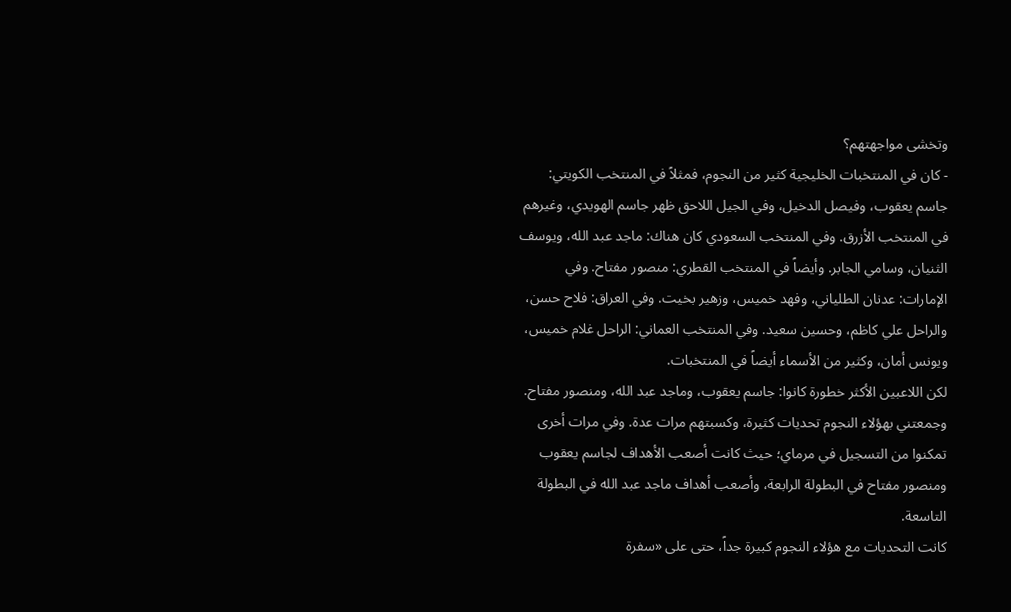وتخشى مواجهتهم؟
- كان في المنتخبات الخليجية كثير من النجوم، فمثلاً في المنتخب الكويتي: جاسم يعقوب، وفيصل الدخيل، وفي الجيل اللاحق ظهر جاسم الهويدي، وغيرهم في المنتخب الأزرق. وفي المنتخب السعودي كان هناك: ماجد عبد الله، ويوسف الثنيان، وسامي الجابر. وأيضاً في المنتخب القطري: منصور مفتاح. وفي الإمارات: عدنان الطلياني، وفهد خميس، وزهير بخيت. وفي العراق: فلاح حسن، والراحل علي كاظم، وحسين سعيد. وفي المنتخب العماني: الراحل غلام خميس، ويونس أمان، وكثير من الأسماء أيضاً في المنتخبات.
لكن اللاعبين الأكثر خطورة كانوا: جاسم يعقوب، وماجد عبد الله، ومنصور مفتاح. وجمعتني بهؤلاء النجوم تحديات كثيرة، وكسبتهم مرات عدة. وفي مرات أخرى تمكنوا من التسجيل في مرماي؛ حيث كانت أصعب الأهداف لجاسم يعقوب ومنصور مفتاح في البطولة الرابعة، وأصعب أهداف ماجد عبد الله في البطولة التاسعة.
كانت التحديات مع هؤلاء النجوم كبيرة جداً، حتى على «سفرة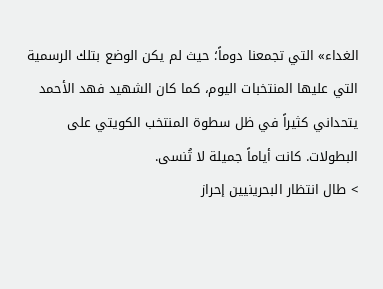الغداء» التي تجمعنا دوماً؛ حيث لم يكن الوضع بتلك الرسمية التي عليها المنتخبات اليوم، كما كان الشهيد فهد الأحمد يتحداني كثيراً في ظل سطوة المنتخب الكويتي على البطولات. كانت أياماً جميلة لا تُنسى.
> طال انتظار البحرينيين إحراز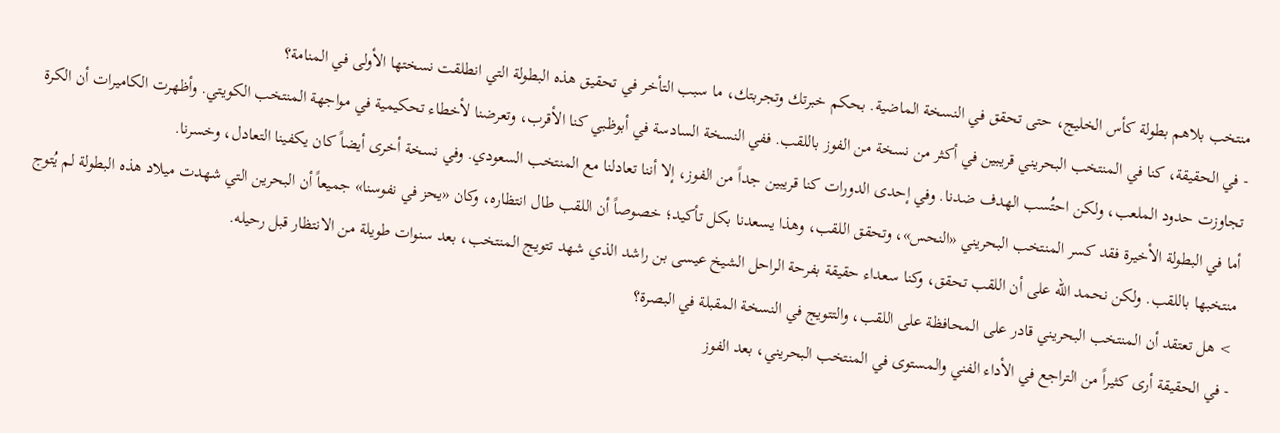منتخب بلاهم بطولة كأس الخليج، حتى تحقق في النسخة الماضية. بحكم خبرتك وتجربتك، ما سبب التأخر في تحقيق هذه البطولة التي انطلقت نسختها الأولى في المنامة؟
- في الحقيقة، كنا في المنتخب البحريني قريبين في أكثر من نسخة من الفوز باللقب. ففي النسخة السادسة في أبوظبي كنا الأقرب، وتعرضنا لأخطاء تحكيمية في مواجهة المنتخب الكويتي. وأظهرت الكاميرات أن الكرة تجاوزت حدود الملعب، ولكن احتُسب الهدف ضدنا. وفي إحدى الدورات كنا قريبين جداً من الفوز، إلا أننا تعادلنا مع المنتخب السعودي. وفي نسخة أخرى أيضاً كان يكفينا التعادل، وخسرنا.
أما في البطولة الأخيرة فقد كسر المنتخب البحريني «النحس»، وتحقق اللقب، وهذا يسعدنا بكل تأكيد؛ خصوصاً أن اللقب طال انتظاره، وكان «يحز في نفوسنا» جميعاً أن البحرين التي شهدت ميلاد هذه البطولة لم يُتوج منتخبها باللقب. ولكن نحمد الله على أن اللقب تحقق، وكنا سعداء حقيقة بفرحة الراحل الشيخ عيسى بن راشد الذي شهد تتويج المنتخب، بعد سنوات طويلة من الانتظار قبل رحيله.
> هل تعتقد أن المنتخب البحريني قادر على المحافظة على اللقب، والتتويج في النسخة المقبلة في البصرة؟
- في الحقيقة أرى كثيراً من التراجع في الأداء الفني والمستوى في المنتخب البحريني، بعد الفوز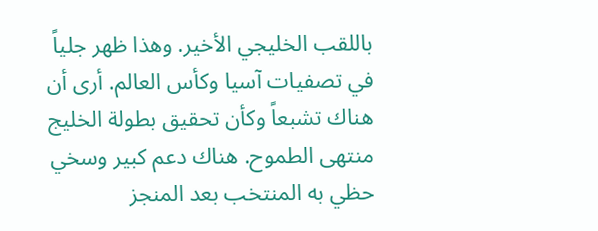باللقب الخليجي الأخير. وهذا ظهر جلياً في تصفيات آسيا وكأس العالم. أرى أن هناك تشبعاً وكأن تحقيق بطولة الخليج منتهى الطموح. هناك دعم كبير وسخي حظي به المنتخب بعد المنجز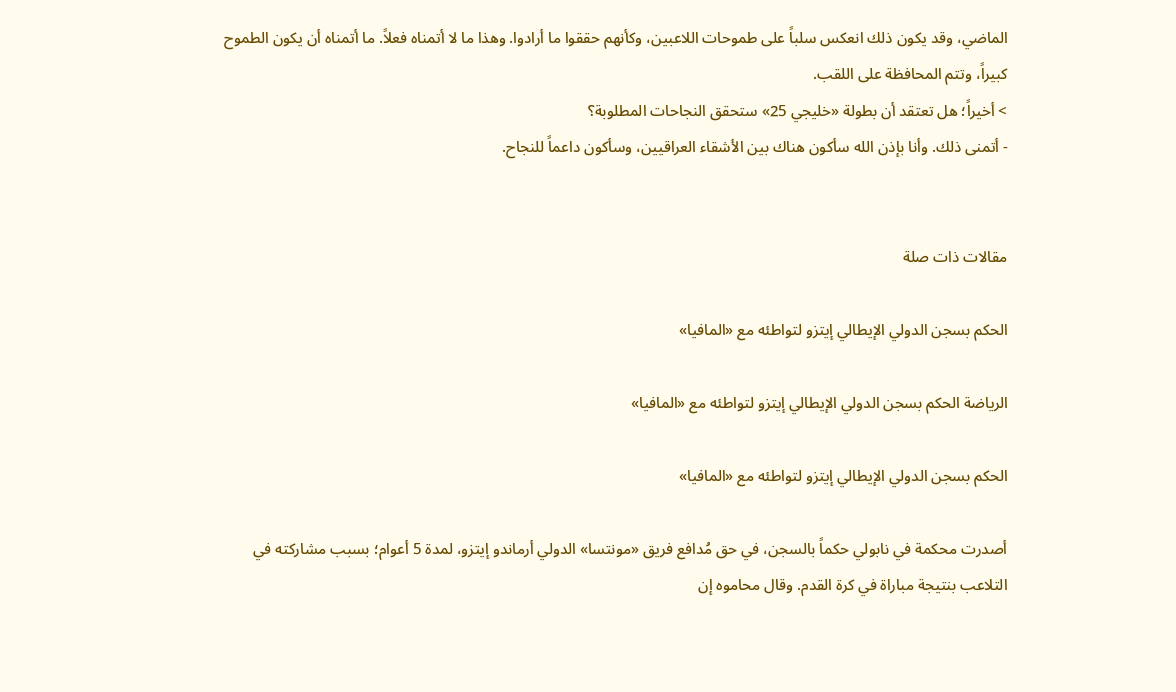الماضي، وقد يكون ذلك انعكس سلباً على طموحات اللاعبين، وكأنهم حققوا ما أرادوا. وهذا ما لا أتمناه فعلاً. ما أتمناه أن يكون الطموح كبيراً، وتتم المحافظة على اللقب.
> أخيراً؛ هل تعتقد أن بطولة «خليجي 25» ستحقق النجاحات المطلوبة؟
- أتمنى ذلك. وأنا بإذن الله سأكون هناك بين الأشقاء العراقيين، وسأكون داعماً للنجاح.


مقالات ذات صلة

الحكم بسجن الدولي الإيطالي إيتزو لتواطئه مع «المافيا»

الرياضة الحكم بسجن الدولي الإيطالي إيتزو لتواطئه مع «المافيا»

الحكم بسجن الدولي الإيطالي إيتزو لتواطئه مع «المافيا»

أصدرت محكمة في نابولي حكماً بالسجن، في حق مُدافع فريق «مونتسا» الدولي أرماندو إيتزو، لمدة 5 أعوام؛ بسبب مشاركته في التلاعب بنتيجة مباراة في كرة القدم. وقال محاموه إن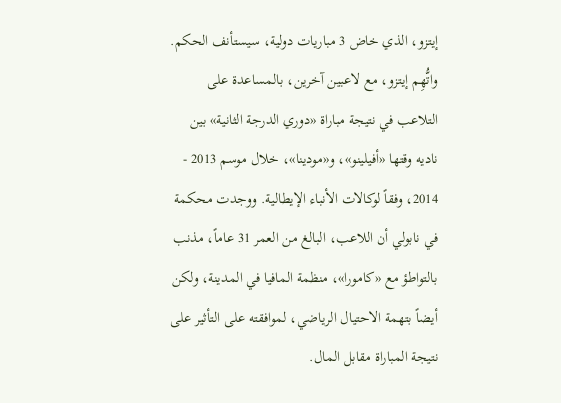إيتزو، الذي خاض 3 مباريات دولية، سيستأنف الحكم. واتُّهِم إيتزو، مع لاعبين آخرين، بالمساعدة على التلاعب في نتيجة مباراة «دوري الدرجة الثانية» بين ناديه وقتها «أفيلينو»، و«مودينا»، خلال موسم 2013 - 2014، وفقاً لوكالات الأنباء الإيطالية. ووجدت محكمة في نابولي أن اللاعب، البالغ من العمر 31 عاماً، مذنب بالتواطؤ مع «كامورا»، منظمة المافيا في المدينة، ولكن أيضاً بتهمة الاحتيال الرياضي، لموافقته على التأثير على نتيجة المباراة مقابل المال.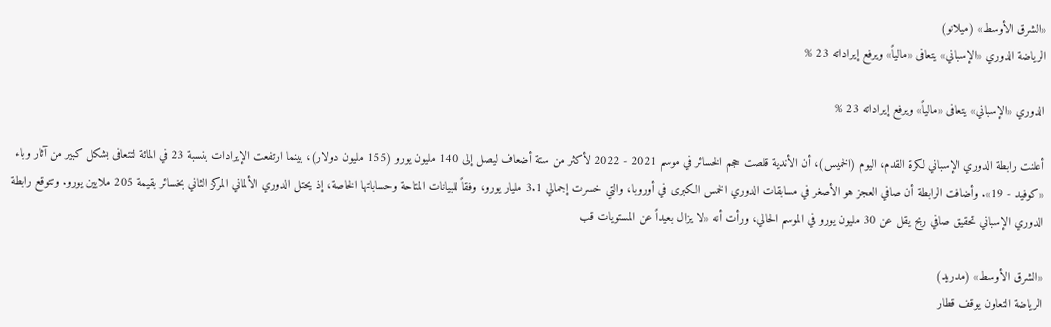«الشرق الأوسط» (ميلانو)
الرياضة الدوري «الإسباني» يتعافى «مالياً» ويرفع إيراداته 23 %

الدوري «الإسباني» يتعافى «مالياً» ويرفع إيراداته 23 %

أعلنت رابطة الدوري الإسباني لكرة القدم، اليوم (الخميس)، أن الأندية قلصت حجم الخسائر في موسم 2021 - 2022 لأكثر من ستة أضعاف ليصل إلى 140 مليون يورو (155 مليون دولار)، بينما ارتفعت الإيرادات بنسبة 23 في المائة لتتعافى بشكل كبير من آثار وباء «كوفيد - 19». وأضافت الرابطة أن صافي العجز هو الأصغر في مسابقات الدوري الخمس الكبرى في أوروبا، والتي خسرت إجمالي 3.1 مليار يورو، وفقاً للبيانات المتاحة وحساباتها الخاصة، إذ يحتل الدوري الألماني المركز الثاني بخسائر بقيمة 205 ملايين يورو. وتتوقع رابطة الدوري الإسباني تحقيق صافي ربح يقل عن 30 مليون يورو في الموسم الحالي، ورأت أنه «لا يزال بعيداً عن المستويات قب

«الشرق الأوسط» (مدريد)
الرياضة التعاون يوقف قطار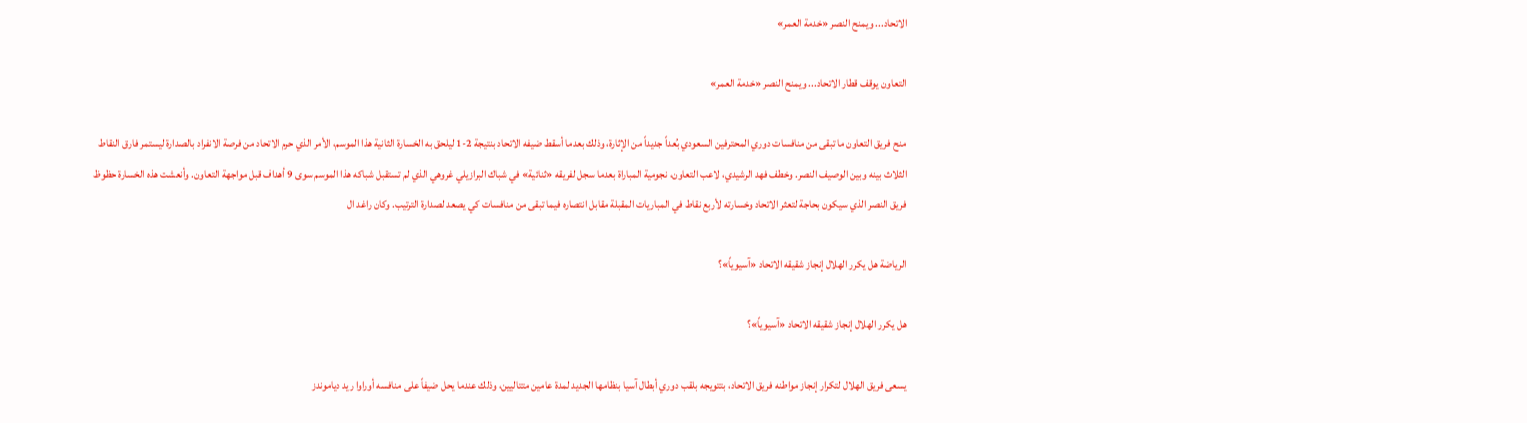الاتحاد... ويمنح النصر «خدمة العمر»

التعاون يوقف قطار الاتحاد... ويمنح النصر «خدمة العمر»

منح فريق التعاون ما تبقى من منافسات دوري المحترفين السعودي بُعداً جديداً من الإثارة، وذلك بعدما أسقط ضيفه الاتحاد بنتيجة 2-1 ليلحق به الخسارة الثانية هذا الموسم، الأمر الذي حرم الاتحاد من فرصة الانفراد بالصدارة ليستمر فارق النقاط الثلاث بينه وبين الوصيف النصر. وخطف فهد الرشيدي، لاعب التعاون، نجومية المباراة بعدما سجل لفريقه «ثنائية» في شباك البرازيلي غروهي الذي لم تستقبل شباكه هذا الموسم سوى 9 أهداف قبل مواجهة التعاون. وأنعشت هذه الخسارة حظوظ فريق النصر الذي سيكون بحاجة لتعثر الاتحاد وخسارته لأربع نقاط في المباريات المقبلة مقابل انتصاره فيما تبقى من منافسات كي يصعد لصدارة الترتيب. وكان راغد ال

الرياضة هل يكرر الهلال إنجاز شقيقه الاتحاد «آسيوياً»؟

هل يكرر الهلال إنجاز شقيقه الاتحاد «آسيوياً»؟

يسعى فريق الهلال لتكرار إنجاز مواطنه فريق الاتحاد، بتتويجه بلقب دوري أبطال آسيا بنظامها الجديد لمدة عامين متتاليين، وذلك عندما يحل ضيفاً على منافسه أوراوا ريد دياموندز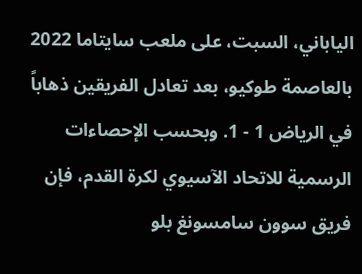الياباني، السبت، على ملعب سايتاما 2022 بالعاصمة طوكيو، بعد تعادل الفريقين ذهاباً في الرياض 1 - 1. وبحسب الإحصاءات الرسمية للاتحاد الآسيوي لكرة القدم، فإن فريق سوون سامسونغ بلو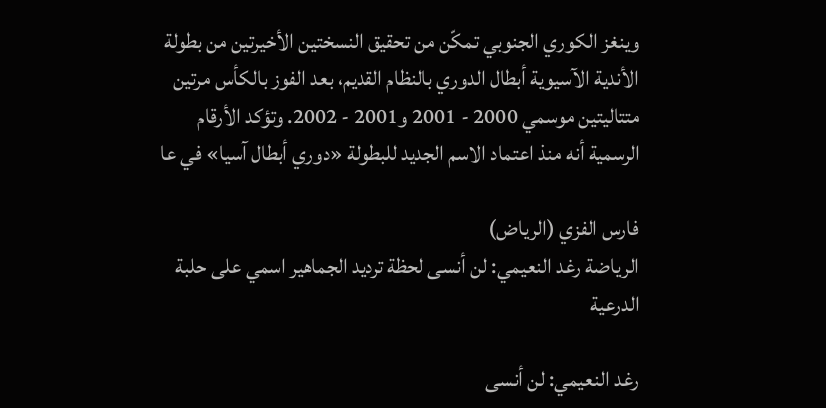وينغز الكوري الجنوبي تمكّن من تحقيق النسختين الأخيرتين من بطولة الأندية الآسيوية أبطال الدوري بالنظام القديم، بعد الفوز بالكأس مرتين متتاليتين موسمي 2000 - 2001 و2001 - 2002. وتؤكد الأرقام الرسمية أنه منذ اعتماد الاسم الجديد للبطولة «دوري أبطال آسيا» في عا

فارس الفزي (الرياض)
الرياضة رغد النعيمي: لن أنسى لحظة ترديد الجماهير اسمي على حلبة الدرعية

رغد النعيمي: لن أنسى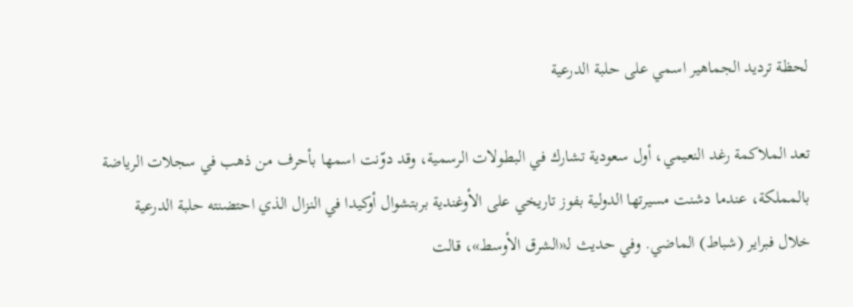لحظة ترديد الجماهير اسمي على حلبة الدرعية

تعد الملاكمة رغد النعيمي، أول سعودية تشارك في البطولات الرسمية، وقد دوّنت اسمها بأحرف من ذهب في سجلات الرياضة بالمملكة، عندما دشنت مسيرتها الدولية بفوز تاريخي على الأوغندية بربتشوال أوكيدا في النزال الذي احتضنته حلبة الدرعية خلال فبراير (شباط) الماضي. وفي حديث لـ«الشرق الأوسط»، قالت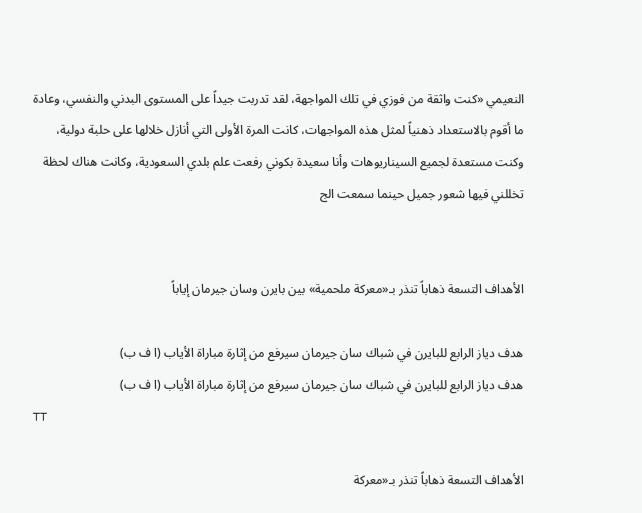النعيمي «كنت واثقة من فوزي في تلك المواجهة، لقد تدربت جيداً على المستوى البدني والنفسي، وعادة ما أقوم بالاستعداد ذهنياً لمثل هذه المواجهات، كانت المرة الأولى التي أنازل خلالها على حلبة دولية، وكنت مستعدة لجميع السيناريوهات وأنا سعيدة بكوني رفعت علم بلدي السعودية، وكانت هناك لحظة تخللني فيها شعور جميل حينما سمعت الج


الأهداف التسعة ذهاباً تنذر بـ«معركة ملحمية» بين بايرن وسان جيرمان إياباً

هدف دياز الرابع للبايرن في شباك سان جيرمان سيرفع من إثارة مباراة الأياب (ا ف ب)
هدف دياز الرابع للبايرن في شباك سان جيرمان سيرفع من إثارة مباراة الأياب (ا ف ب)
TT

الأهداف التسعة ذهاباً تنذر بـ«معركة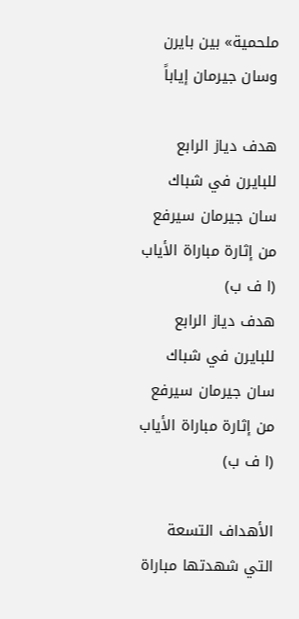ملحمية» بين بايرن وسان جيرمان إياباً

هدف دياز الرابع للبايرن في شباك سان جيرمان سيرفع من إثارة مباراة الأياب (ا ف ب)
هدف دياز الرابع للبايرن في شباك سان جيرمان سيرفع من إثارة مباراة الأياب (ا ف ب)

الأهداف التسعة التي شهدتها مباراة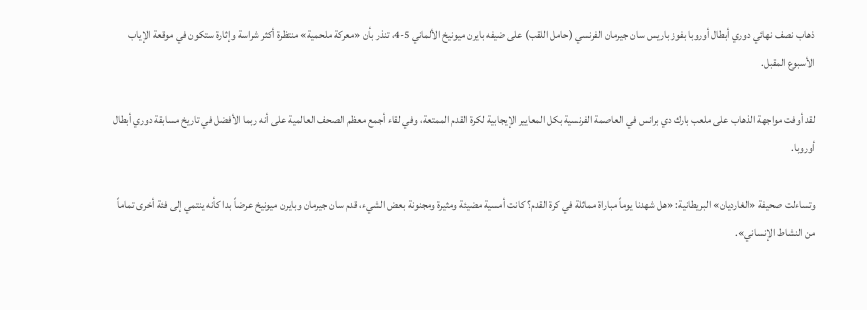ذهاب نصف نهائي دوري أبطال أوروبا بفوز باريس سان جيرمان الفرنسي (حامل اللقب) على ضيفه بايرن ميونيخ الألماني 5-4، تنذر بأن «معركة ملحمية» منتظرة أكثر شراسة وإثارة ستكون في موقعة الإياب الأسبوع المقبل.

لقد أوفت مواجهة الذهاب على ملعب بارك دي برانس في العاصمة الفرنسية بكل المعايير الإيجابية لكرة القدم الممتعة، وفي لقاء أجمع معظم الصحف العالمية على أنه ربما الأفضل في تاريخ مسابقة دوري أبطال أوروبا.

وتساءلت صحيفة «الغارديان» البريطانية: «هل شهدنا يوماً مباراة مماثلة في كرة القدم؟ كانت أمسية مضيئة ومثيرة ومجنونة بعض الشيء، قدم سان جيرمان وبايرن ميونيخ عرضاً بدا كأنه ينتمي إلى فئة أخرى تماماً من النشاط الإنساني».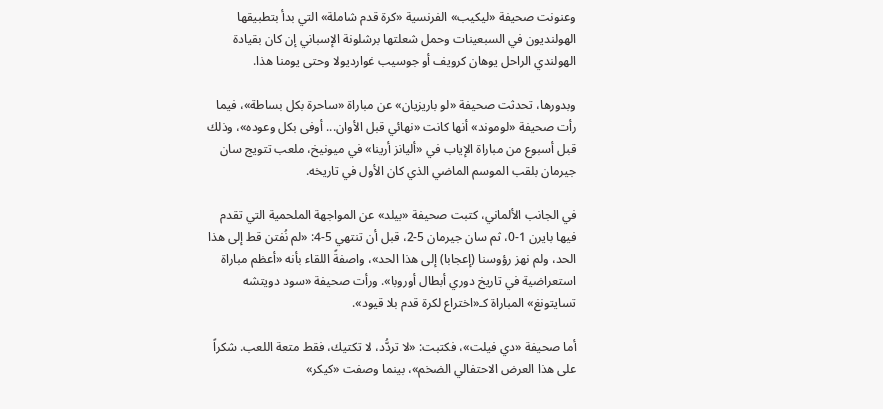وعنونت صحيفة «ليكيب» الفرنسية «كرة قدم شاملة» التي بدأ بتطبيقها الهولنديون في السبعينات وحمل شعلتها برشلونة الإسباني إن كان بقيادة الهولندي الراحل يوهان كرويف أو جوسيب غوارديولا وحتى يومنا هذا.

وبدورها، تحدثت صحيفة «لو باريزيان» عن مباراة «ساحرة بكل بساطة»، فيما رأت صحيفة «لوموند» أنها كانت «نهائي قبل الأوان... أوفى بكل وعوده»، وذلك قبل أسبوع من مباراة الإياب في «أليانز أرينا» في ميونيخ، ملعب تتويج سان جيرمان بلقب الموسم الماضي الذي كان الأول في تاريخه.

في الجانب الألماني، كتبت صحيفة «بيلد» عن المواجهة الملحمية التي تقدم فيها بايرن 1-0، ثم سان جيرمان 5-2، قبل أن تنتهي 5-4: «لم نُفتن قط إلى هذا الحد، ولم نهز رؤوسنا (إعجابا) إلى هذا الحد»، واصفةً اللقاء بأنه «أعظم مباراة استعراضية في تاريخ دوري أبطال أوروبا». ورأت صحيفة «سود دويتشه تسايتونغ» المباراة كـ«اختراع لكرة قدم بلا قيود».

أما صحيفة «دي فيلت»، فكتبت: «لا تردُّد، لا تكتيك، فقط متعة اللعب. شكراً على هذا العرض الاحتفالي الضخم»، بينما وصفت «كيكر»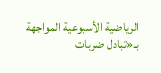الرياضية الأسبوعية المواجهة بـ«تبادل ضربات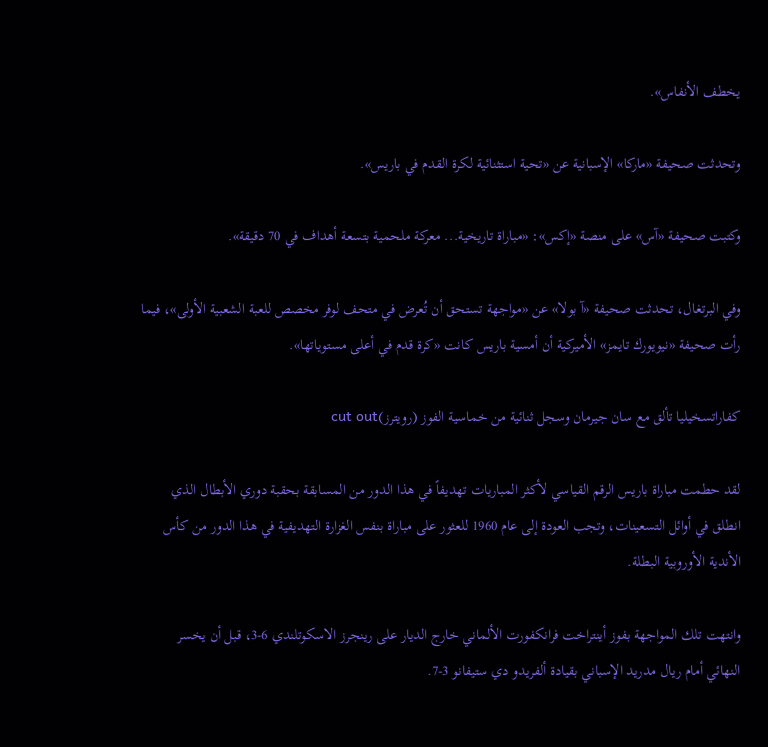يخطف الأنفاس».

وتحدثت صحيفة «ماركا» الإسبانية عن «تحية استثنائية لكرة القدم في باريس».

وكتبت صحيفة «آس» على منصة «إكس»: «مباراة تاريخية... معركة ملحمية بتسعة أهداف في 70 دقيقة».

وفي البرتغال، تحدثت صحيفة «آ بولا» عن «مواجهة تستحق أن تُعرض في متحف لوفر مخصص للعبة الشعبية الأولى»، فيما رأت صحيفة «نيويورك تايمز» الأميركية أن أمسية باريس كانت «كرة قدم في أعلى مستوياتها».

كفاراتسخيليا تألق مع سان جيرمان وسجل ثنائية من خماسية الفوز (رويترز)cut out

لقد حطمت مباراة باريس الرقم القياسي لأكثر المباريات تهديفاً في هذا الدور من المسابقة بحقبة دوري الأبطال الذي انطلق في أوائل التسعينات، وتجب العودة إلى عام 1960 للعثور على مباراة بنفس الغزارة التهديفية في هذا الدور من كأس الأندية الأوروبية البطلة.

وانتهت تلك المواجهة بفوز أينتراخت فرانكفورت الألماني خارج الديار على رينجرز الاسكوتلندي 6-3، قبل أن يخسر النهائي أمام ريال مدريد الإسباني بقيادة ألفريدو دي ستيفانو 3-7.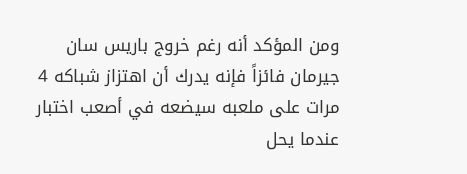ومن المؤكد أنه رغم خروج باريس سان جيرمان فائزاً فإنه يدرك أن اهتزاز شباكه 4 مرات على ملعبه سيضعه في أصعب اختبار عندما يحل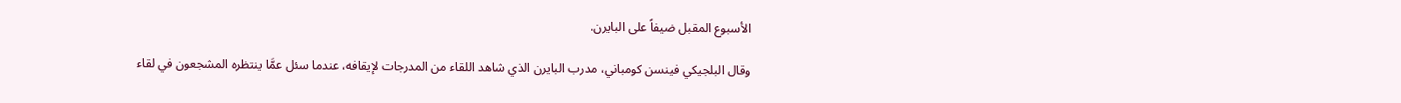الأسبوع المقبل ضيفاً على البايرن.

وقال البلجيكي فينسن كومباني، مدرب البايرن الذي شاهد اللقاء من المدرجات لإيقافه، عندما سئل عمَّا ينتظره المشجعون في لقاء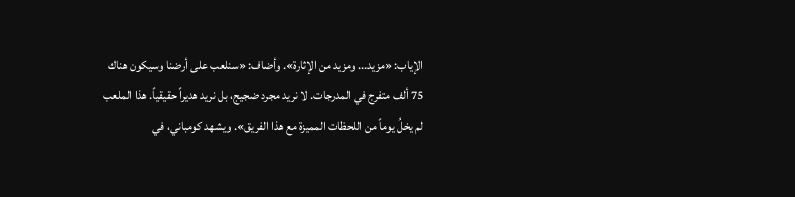الإياب: «مزيد... ومزيد من الإثارة». وأضاف: «سنلعب على أرضنا وسيكون هناك 75 ألف متفرج في المدرجات. لا نريد مجرد ضجيج، بل نريد هديراً حقيقياً. هذا الملعب لم يخلُ يوماً من اللحظات المميزة مع هذا الفريق». ويشهد كومباني، في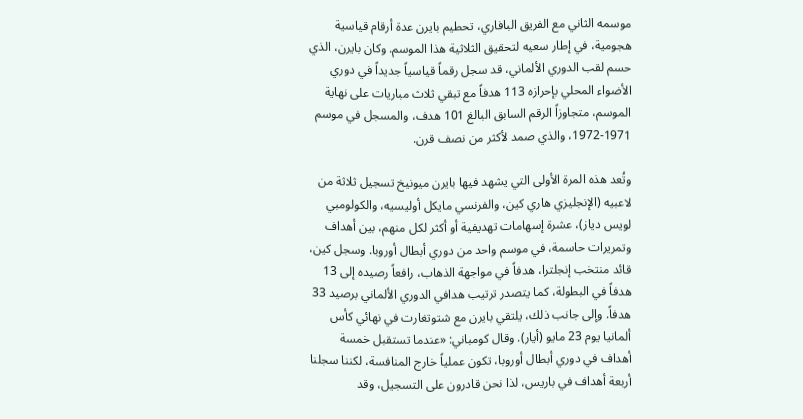موسمه الثاني مع الفريق البافاري، تحطيم بايرن عدة أرقام قياسية هجومية، في إطار سعيه لتحقيق الثلاثية هذا الموسم. وكان بايرن، الذي حسم لقب الدوري الألماني، قد سجل رقماً قياسياً جديداً في دوري الأضواء المحلي بإحرازه 113 هدفاً مع تبقي ثلاث مباريات على نهاية الموسم، متجاوزاً الرقم السابق البالغ 101 هدف، والمسجل في موسم 1971-1972، والذي صمد لأكثر من نصف قرن.

وتُعد هذه المرة الأولى التي يشهد فيها بايرن ميونيخ تسجيل ثلاثة من لاعبيه (الإنجليزي هاري كين، والفرنسي مايكل أوليسيه، والكولومبي لويس دياز)، عشرة إسهامات تهديفية أو أكثر لكل منهم، بين أهداف وتمريرات حاسمة، في موسم واحد من دوري أبطال أوروبا. وسجل كين، قائد منتخب إنجلترا، هدفاً في مواجهة الذهاب، رافعاً رصيده إلى 13 هدفاً في البطولة، كما يتصدر ترتيب هدافي الدوري الألماني برصيد 33 هدفاً. وإلى جانب ذلك، يلتقي بايرن مع شتوتغارت في نهائي كأس ألمانيا يوم 23 مايو (أيار). وقال كومباني: «عندما تستقبل خمسة أهداف في دوري أبطال أوروبا، تكون عملياً خارج المنافسة، لكننا سجلنا أربعة أهداف في باريس، لذا نحن قادرون على التسجيل، وقد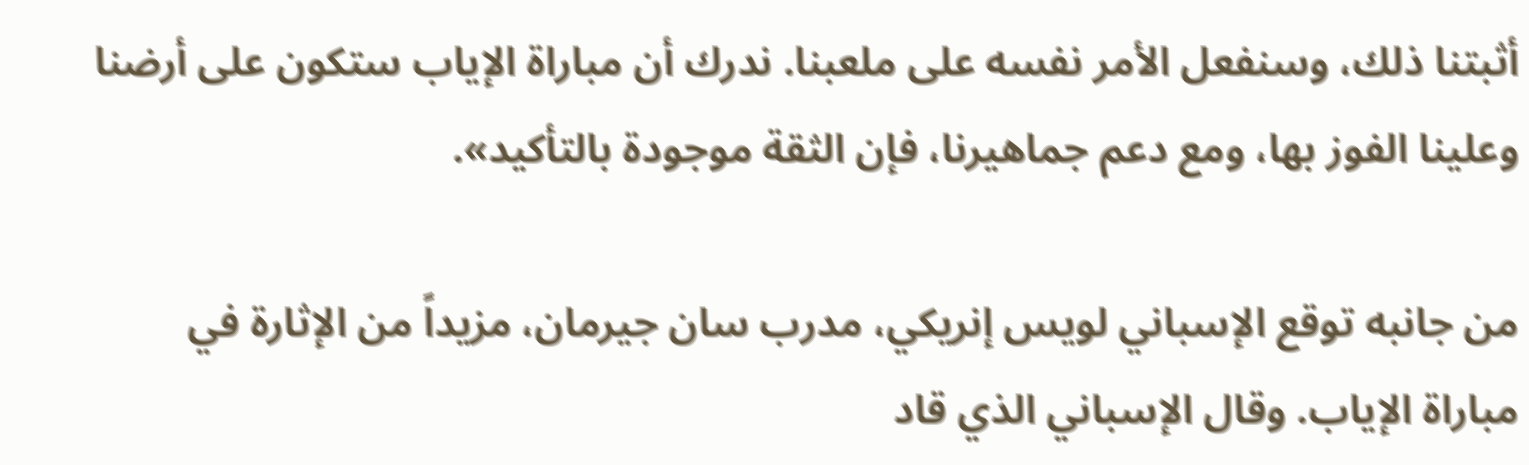أثبتنا ذلك، وسنفعل الأمر نفسه على ملعبنا. ندرك أن مباراة الإياب ستكون على أرضنا وعلينا الفوز بها، ومع دعم جماهيرنا، فإن الثقة موجودة بالتأكيد».

من جانبه توقع الإسباني لويس إنريكي، مدرب سان جيرمان، مزيداً من الإثارة في مباراة الإياب. وقال الإسباني الذي قاد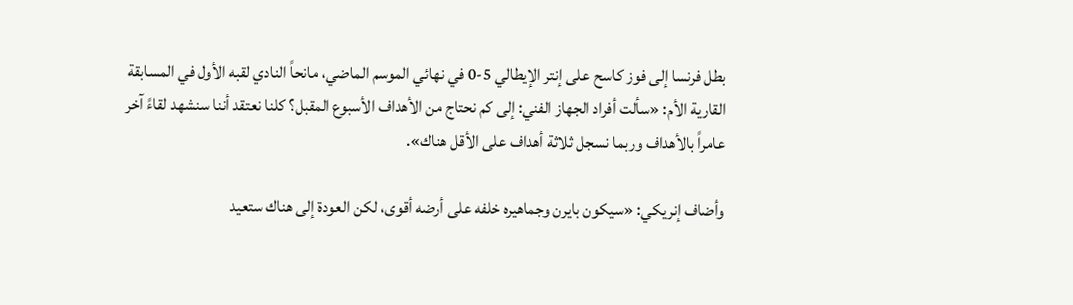بطل فرنسا إلى فوز كاسح على إنتر الإيطالي 5-0 في نهائي الموسم الماضي، مانحاً النادي لقبه الأول في المسابقة القارية الأم: «سألت أفراد الجهاز الفني: إلى كم نحتاج من الأهداف الأسبوع المقبل؟ كلنا نعتقد أننا سنشهد لقاءً آخر عامراً بالأهداف وربما نسجل ثلاثة أهداف على الأقل هناك».

وأضاف إنريكي: «سيكون بايرن وجماهيره خلفه على أرضه أقوى، لكن العودة إلى هناك ستعيد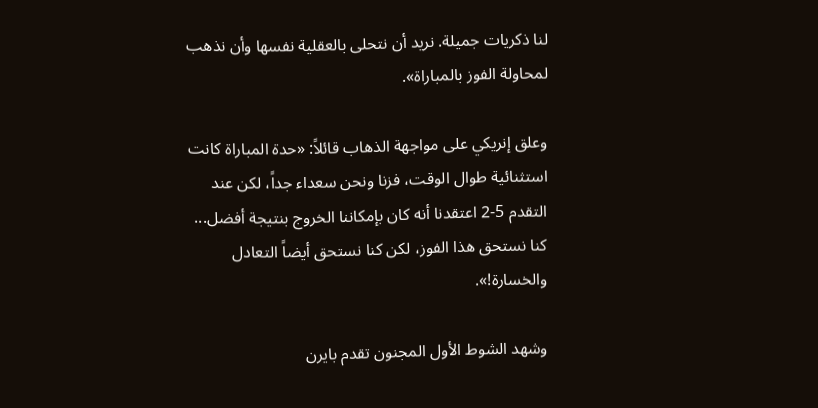لنا ذكريات جميلة. نريد أن نتحلى بالعقلية نفسها وأن نذهب لمحاولة الفوز بالمباراة».

وعلق إنريكي على مواجهة الذهاب قائلاً: «حدة المباراة كانت استثنائية طوال الوقت، فزنا ونحن سعداء جداً، لكن عند التقدم 5-2 اعتقدنا أنه كان بإمكاننا الخروج بنتيجة أفضل... كنا نستحق هذا الفوز، لكن كنا نستحق أيضاً التعادل والخسارة!».

وشهد الشوط الأول المجنون تقدم بايرن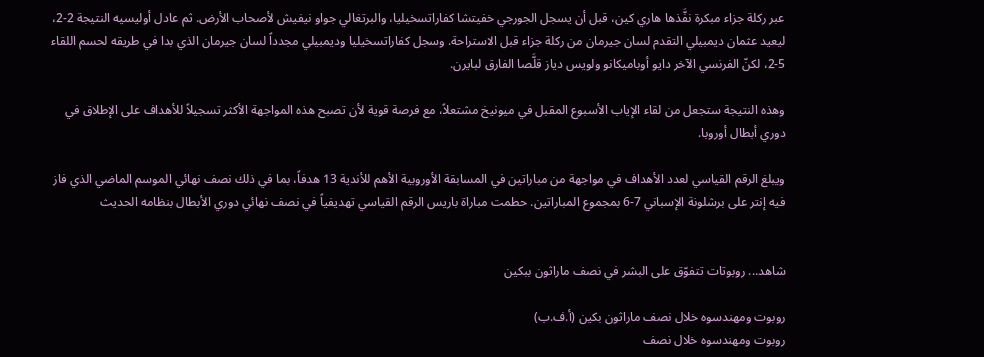عبر ركلة جزاء مبكرة نفَّذها هاري كين، قبل أن يسجل الجورجي خفيتشا كفاراتسخيليا، والبرتغالي جواو نيفيش لأصحاب الأرض. ثم عادل أوليسيه النتيجة 2-2، ليعيد عثمان ديمبيلي التقدم لسان جيرمان من ركلة جزاء قبل الاستراحة. وسجل كفاراتسخيليا وديمبيلي مجدداً لسان جيرمان الذي بدا في طريقه لحسم اللقاء 5-2، لكنّ الفرنسي الآخر دايو أوباميكانو ولويس دياز قلَّصا الفارق لبايرن.

وهذه النتيجة ستجعل من لقاء الإياب الأسبوع المقبل في ميونيخ مشتعلاً، مع فرصة قوية لأن تصبح هذه المواجهة الأكثر تسجيلاً للأهداف على الإطلاق في دوري أبطال أوروبا.

ويبلغ الرقم القياسي لعدد الأهداف في مواجهة من مباراتين في المسابقة الأوروبية الأهم للأندية 13 هدفاً، بما في ذلك نصف نهائي الموسم الماضي الذي فاز فيه إنتر على برشلونة الإسباني 7-6 بمجموع المباراتين. حطمت مباراة باريس الرقم القياسي تهديفياً في نصف نهائي دوري الأبطال بنظامه الحديث


شاهد... روبوتات تتفوّق على البشر في نصف ماراثون ببكين

روبوت ومهندسوه خلال نصف ماراثون بكين (أ.ف.ب)
روبوت ومهندسوه خلال نصف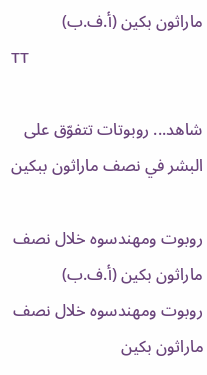ماراثون بكين (أ.ف.ب)
TT

شاهد... روبوتات تتفوّق على البشر في نصف ماراثون ببكين

روبوت ومهندسوه خلال نصف ماراثون بكين (أ.ف.ب)
روبوت ومهندسوه خلال نصف ماراثون بكين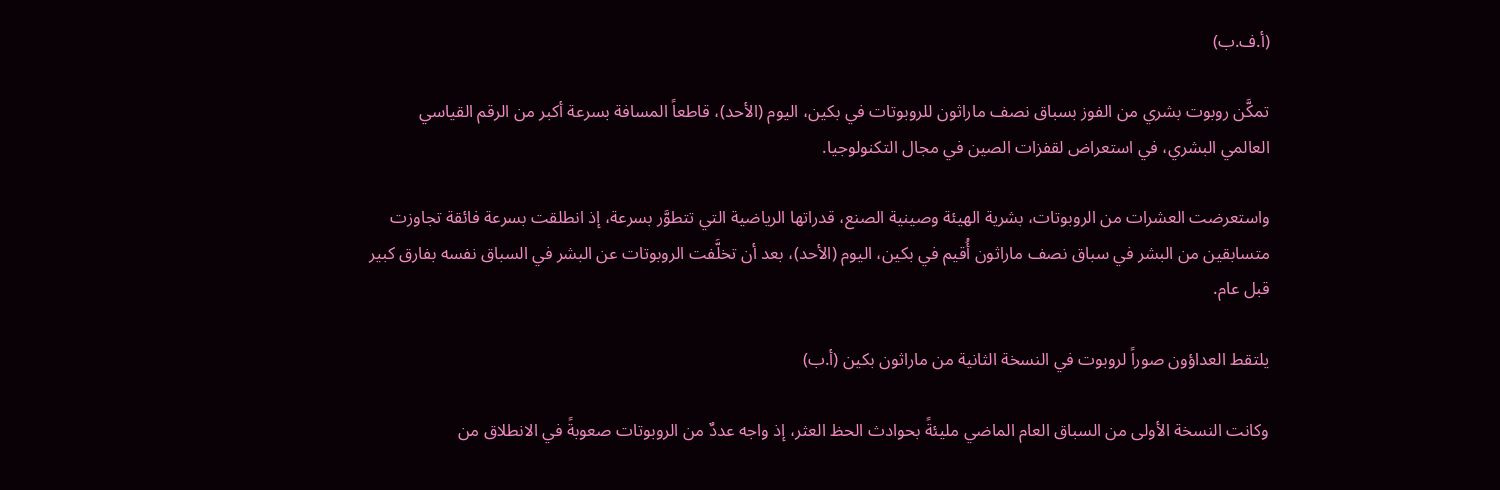(أ.ف.ب)

تمكَّن روبوت بشري من الفوز بسباق نصف ماراثون للروبوتات في بكين، اليوم (الأحد)، قاطعاً المسافة بسرعة أكبر من الرقم القياسي العالمي البشري، في استعراض لقفزات الصين في مجال التكنولوجيا.

واستعرضت العشرات ‌من الروبوتات، بشرية الهيئة وصينية الصنع، قدراتها الرياضية التي تتطوَّر بسرعة، إذ انطلقت بسرعة فائقة تجاوزت متسابقين من البشر في سباق نصف ماراثون أُقيم في بكين، اليوم (الأحد)، بعد أن تخلَّفت الروبوتات عن البشر في السباق نفسه بفارق كبير قبل عام.

يلتقط العداؤون صوراً لروبوت في النسخة الثانية من ماراثون بكين (أ.ب)

وكانت النسخة الأولى من السباق العام الماضي مليئةً بحوادث الحظ العثر، إذ واجه عددٌ من الروبوتات صعوبةً في الانطلاق من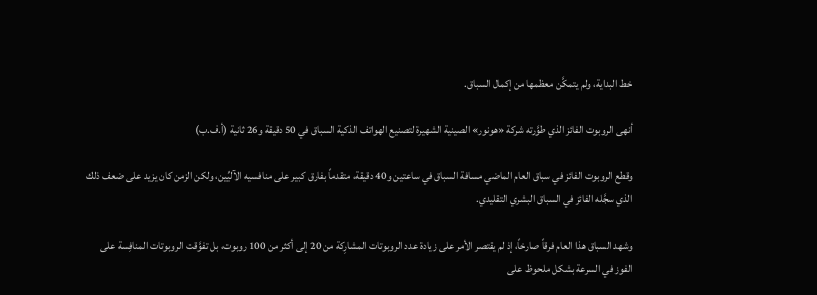خط البداية، ولم يتمكَّن معظمها ‌من إكمال ‌السباق.

أنهى الروبوت الفائز الذي طوَّرته شركة «هونور» الصينية الشهيرة لتصنيع الهواتف الذكية السباق في 50 دقيقة و26 ثانية (أ.ف.ب)

وقطع الروبوت الفائز في سباق ‌العام الماضي مسافة السباق في ساعتين و40 دقيقة، متقدماً بفارق كبير على منافسيه الآليِّين، ولكن الزمن كان يزيد على ضعف ذلك الذي سجَّله الفائز في السباق البشري التقليدي.

وشهد السباق هذا العام فرقاً صارخاً، إذ لم يقتصر الأمر على زيادة عدد الروبوتات المشارِكة من 20 إلى أكثر من 100 روبوت، بل تفوَّقت الروبوتات ‌المنافِسة على الفوز ‌في السرعة بشكل ملحوظ على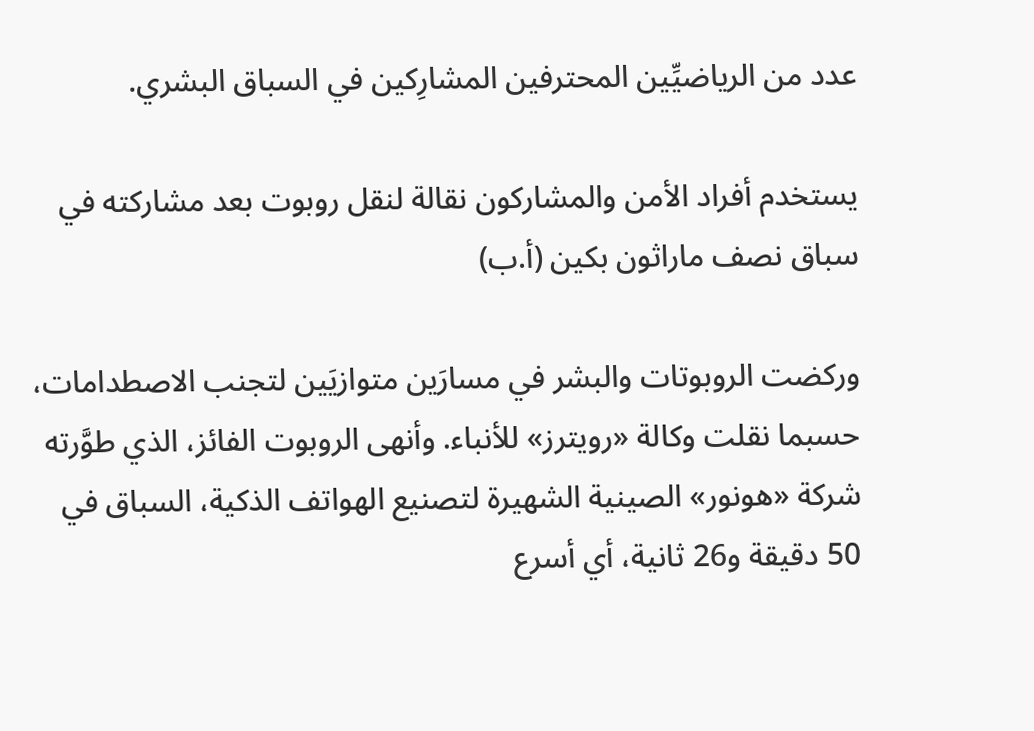عدد من الرياضيِّين المحترفين المشارِكين ‌في السباق البشري.

يستخدم أفراد الأمن والمشاركون نقالة لنقل روبوت بعد مشاركته في سباق نصف ماراثون بكين (أ.ب)

وركضت الروبوتات والبشر في مسارَين ‌متوازيَين لتجنب الاصطدامات، حسبما نقلت وكالة «رويترز» للأنباء. وأنهى الروبوت الفائز، الذي طوَّرته شركة «هونور» الصينية الشهيرة لتصنيع الهواتف الذكية، السباق في 50 دقيقة و26 ثانية، أي أسرع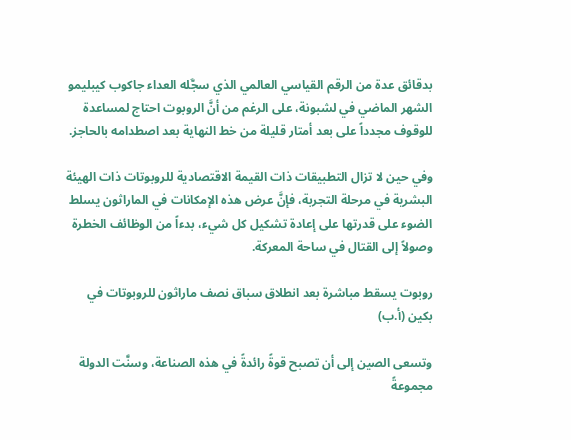بدقائق عدة من الرقم ‌القياسي العالمي الذي سجَّله العداء جاكوب كيبليمو الشهر الماضي في لشبونة، على الرغم من أنَّ الروبوت احتاج لمساعدة للوقوف مجدداً على بعد أمتار قليلة من خط النهاية بعد اصطدامه بالحاجز.

وفي حين لا تزال التطبيقات ذات القيمة الاقتصادية للروبوتات ذات الهيئة البشرية في مرحلة التجربة، فإنَّ عرض هذه الإمكانات في الماراثون يسلط الضوء على قدرتها على إعادة تشكيل كل شيء، بدءاً من الوظائف الخطرة وصولاً إلى القتال في ساحة المعركة.

روبوت يسقط مباشرة بعد انطلاق سباق نصف ماراثون للروبوتات في بكين (أ.ب)

وتسعى الصين إلى أن تصبح قوةً رائدةً في هذه الصناعة، وسنَّت الدولة مجموعةً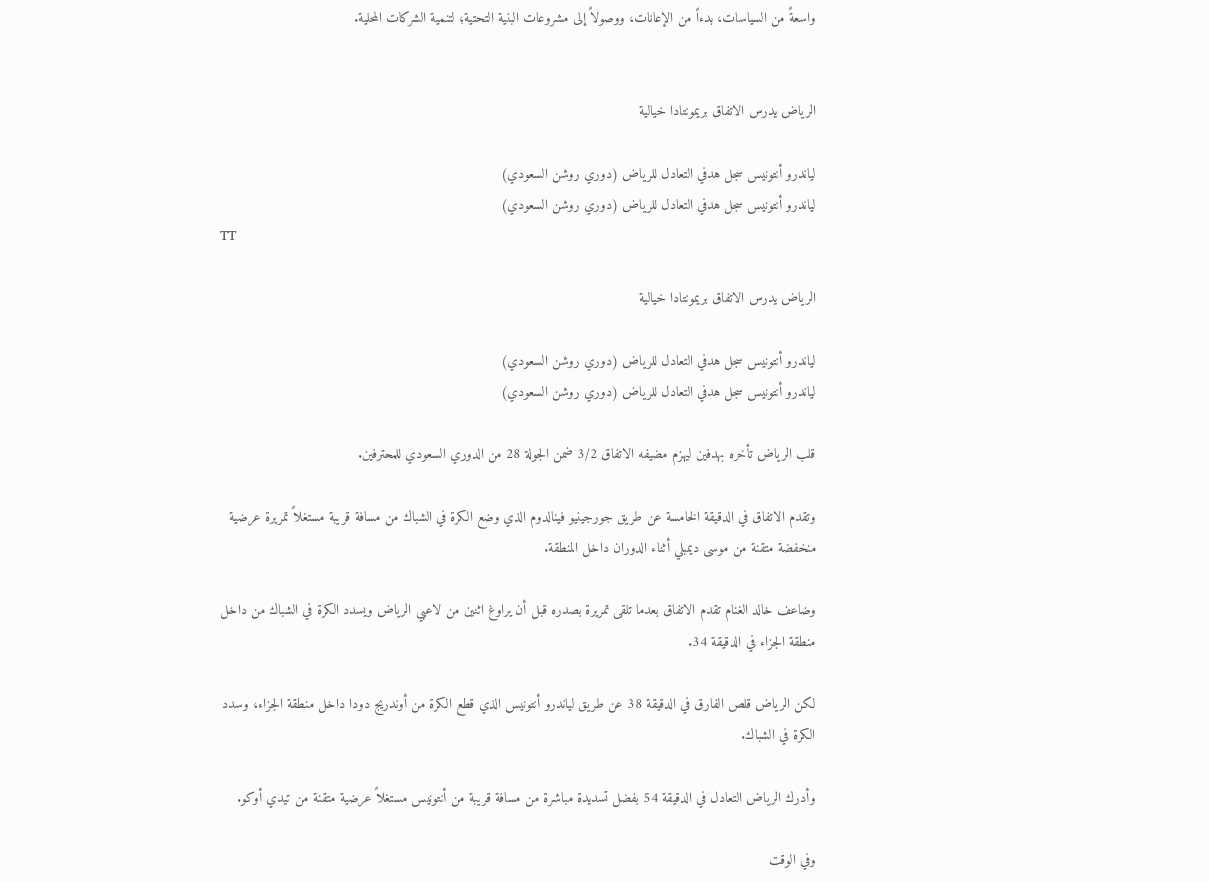واسعةً من السياسات، بدءاً من الإعانات، ووصولاً إلى مشروعات البنية التحتية؛ لتنمية الشركات المحلية.


الرياض يدرس الاتفاق بريمونتادا خيالية

لياندرو أنتونيس سجل هدفي التعادل للرياض (دوري روشن السعودي)
لياندرو أنتونيس سجل هدفي التعادل للرياض (دوري روشن السعودي)
TT

الرياض يدرس الاتفاق بريمونتادا خيالية

لياندرو أنتونيس سجل هدفي التعادل للرياض (دوري روشن السعودي)
لياندرو أنتونيس سجل هدفي التعادل للرياض (دوري روشن السعودي)

قلب الرياض تأخره بهدفين ليهزم مضيفه الاتفاق 3/2 ضمن الجولة 28 من الدوري السعودي للمحترفين.

وتقدم الاتفاق في الدقيقة الخامسة عن طريق جورجينيو فينالدوم الذي وضع الكرة في الشباك من مسافة قريبة مستغلاً تمريرة عرضية منخفضة متقنة من موسى ديمبلي أثناء الدوران داخل المنطقة.

وضاعف خالد الغنام تقدم الاتفاق بعدما تلقى تمريرة بصدره قبل أن يراوغ اثنين من لاعبي الرياض ويسدد الكرة في الشباك من داخل منطقة الجزاء في الدقيقة 34.

لكن الرياض قلص الفارق في الدقيقة 38 عن طريق لياندرو أنتونيس الذي قطع الكرة من أوندريج دودا داخل منطقة الجزاء، وسدد الكرة في الشباك.

وأدرك الرياض التعادل في الدقيقة 54 بفضل تسديدة مباشرة من مسافة قريبة من أنتونيس مستغلاً عرضية متقنة من تيدي أوكو.

وفي الوقت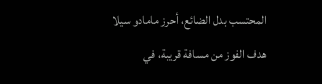المحتسب بدل الضائع، أحرز مامادو سيلا هدف الفوز من مسافة قريبة، في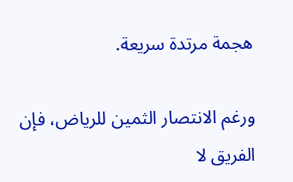هجمة مرتدة سريعة.

ورغم الانتصار الثمين للرياض، فإن الفريق لا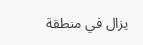يزال في منطقة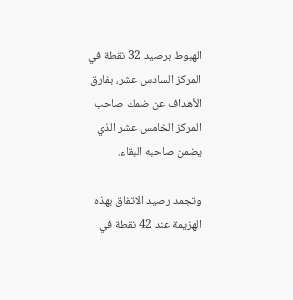الهبوط برصيد 32 نقطة في المركز السادس عشر، بفارق الأهداف عن ضمك صاحب المركز الخامس عشر الذي يضمن صاحبه البقاء.

وتجمد رصيد الاتفاق بهذه الهزيمة عند 42 نقطة في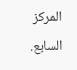المركز السابع.